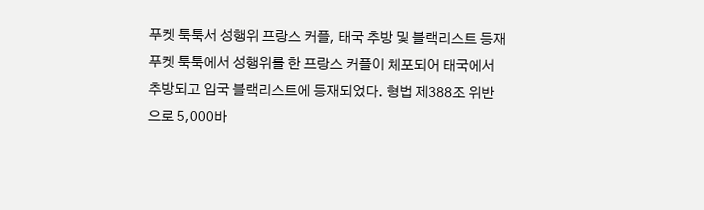푸켓 툭툭서 성행위 프랑스 커플, 태국 추방 및 블랙리스트 등재
푸켓 툭툭에서 성행위를 한 프랑스 커플이 체포되어 태국에서 추방되고 입국 블랙리스트에 등재되었다. 형법 제388조 위반으로 5,000바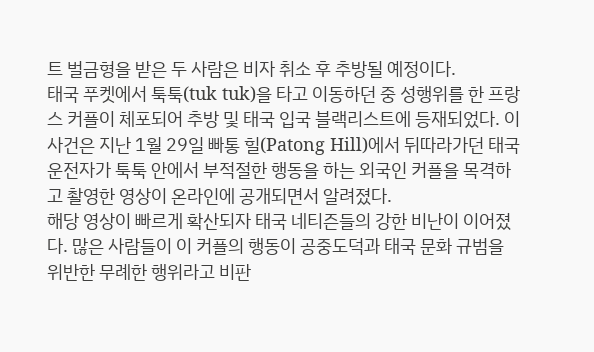트 벌금형을 받은 두 사람은 비자 취소 후 추방될 예정이다.
태국 푸켓에서 툭툭(tuk tuk)을 타고 이동하던 중 성행위를 한 프랑스 커플이 체포되어 추방 및 태국 입국 블랙리스트에 등재되었다. 이 사건은 지난 1월 29일 빠통 힐(Patong Hill)에서 뒤따라가던 태국 운전자가 툭툭 안에서 부적절한 행동을 하는 외국인 커플을 목격하고 촬영한 영상이 온라인에 공개되면서 알려졌다.
해당 영상이 빠르게 확산되자 태국 네티즌들의 강한 비난이 이어졌다. 많은 사람들이 이 커플의 행동이 공중도덕과 태국 문화 규범을 위반한 무례한 행위라고 비판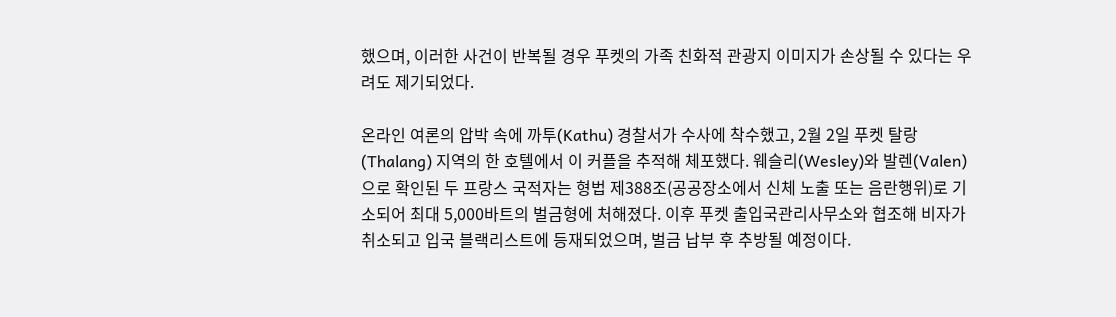했으며, 이러한 사건이 반복될 경우 푸켓의 가족 친화적 관광지 이미지가 손상될 수 있다는 우려도 제기되었다.

온라인 여론의 압박 속에 까투(Kathu) 경찰서가 수사에 착수했고, 2월 2일 푸켓 탈랑(Thalang) 지역의 한 호텔에서 이 커플을 추적해 체포했다. 웨슬리(Wesley)와 발렌(Valen)으로 확인된 두 프랑스 국적자는 형법 제388조(공공장소에서 신체 노출 또는 음란행위)로 기소되어 최대 5,000바트의 벌금형에 처해졌다. 이후 푸켓 출입국관리사무소와 협조해 비자가 취소되고 입국 블랙리스트에 등재되었으며, 벌금 납부 후 추방될 예정이다.